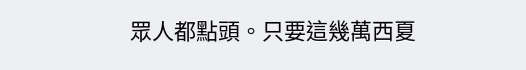眾人都點頭。只要這幾萬西夏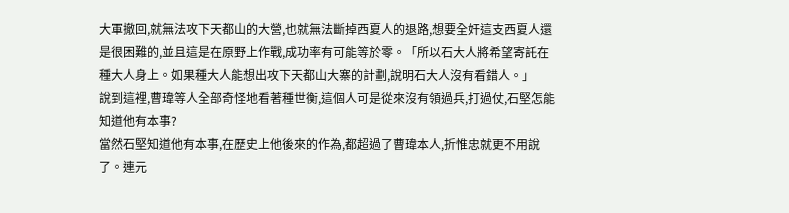大軍撤回,就無法攻下天都山的大營,也就無法斷掉西夏人的退路,想要全奸這支西夏人還是很困難的,並且這是在原野上作戰,成功率有可能等於零。「所以石大人將希望寄託在種大人身上。如果種大人能想出攻下天都山大寨的計劃,說明石大人沒有看錯人。」
說到這裡,曹瑋等人全部奇怪地看著種世衡,這個人可是從來沒有領過兵,打過仗,石堅怎能知道他有本事?
當然石堅知道他有本事,在歷史上他後來的作為,都超過了曹瑋本人,折惟忠就更不用說了。連元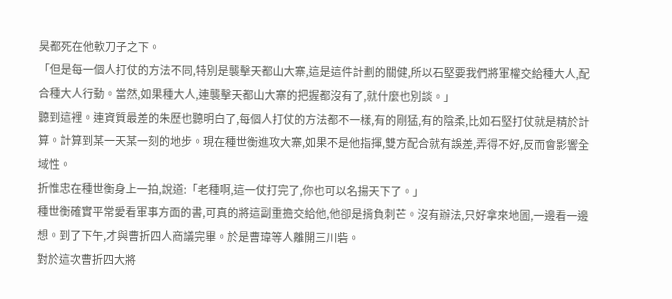昊都死在他軟刀子之下。
「但是每一個人打仗的方法不同,特別是襲擊天都山大寨,這是這件計劃的關健,所以石堅要我們將軍權交給種大人,配合種大人行動。當然,如果種大人,連襲擊天都山大寨的把握都沒有了,就什麼也別談。」
聽到這裡。連資質最差的朱歷也聽明白了,每個人打仗的方法都不一樣,有的剛猛,有的陰柔,比如石堅打仗就是精於計算。計算到某一天某一刻的地步。現在種世衡進攻大寨,如果不是他指揮,雙方配合就有誤差,弄得不好,反而會影響全域性。
折惟忠在種世衡身上一拍,說道:「老種啊,這一仗打完了,你也可以名揚天下了。」
種世衡確實平常愛看軍事方面的書,可真的將這副重擔交給他,他卻是揹負刺芒。沒有辦法,只好拿來地圖,一邊看一邊想。到了下午,才與曹折四人商議完畢。於是曹瑋等人離開三川砦。
對於這次曹折四大將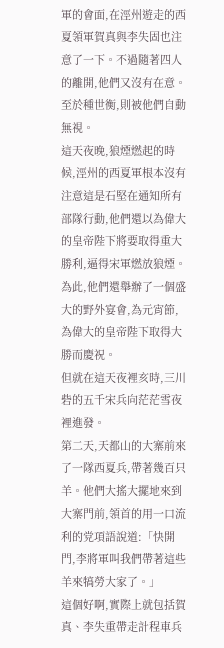軍的會面,在涇州遊走的西夏領軍賀真與李失固也注意了一下。不過隨著四人的離開,他們又沒有在意。至於種世衡,則被他們自動無視。
這天夜晚,狼煙燃起的時候,涇州的西夏軍根本沒有注意這是石堅在通知所有部隊行動,他們還以為偉大的皇帝陛下將要取得重大勝利,逼得宋軍燃放狼煙。為此,他們還舉辦了一個盛大的野外宴會,為元宵節,為偉大的皇帝陛下取得大勝而慶祝。
但就在這天夜裡亥時,三川砦的五千宋兵向茫茫雪夜裡進發。
第二天,天都山的大寨前來了一隊西夏兵,帶著幾百只羊。他們大搖大擺地來到大寨門前,領首的用一口流利的党項語說道:「快開門,李將軍叫我們帶著這些羊來犒勞大家了。」
這個好啊,實際上就包括賀真、李失重帶走計程車兵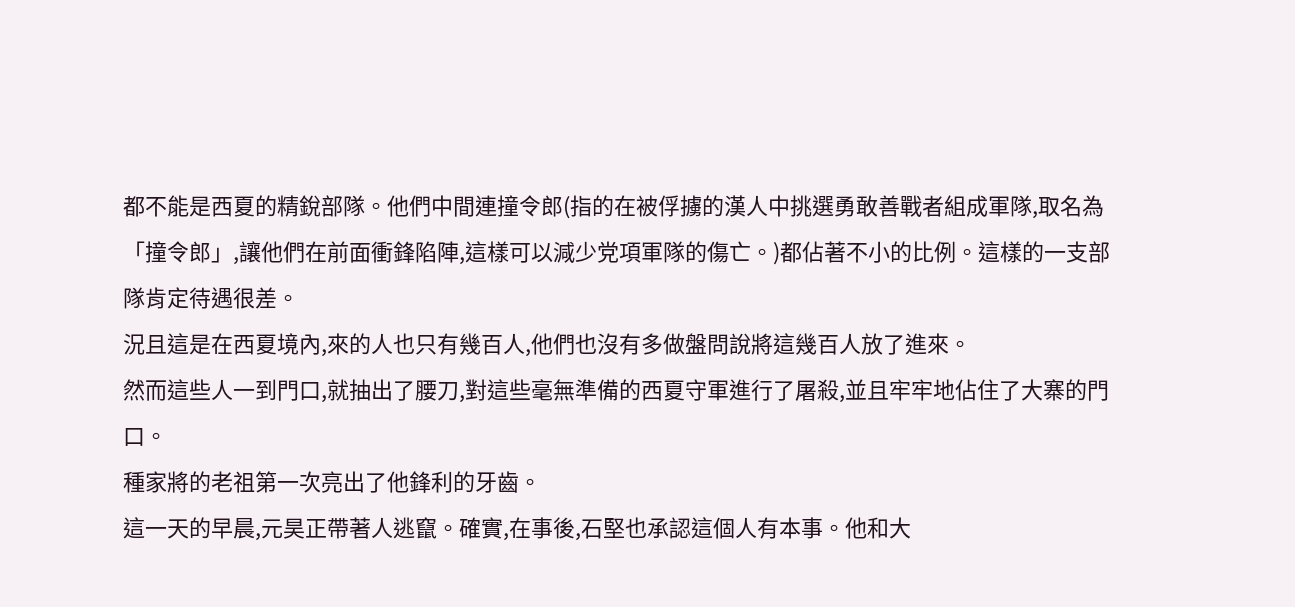都不能是西夏的精銳部隊。他們中間連撞令郎(指的在被俘擄的漢人中挑選勇敢善戰者組成軍隊,取名為「撞令郎」,讓他們在前面衝鋒陷陣,這樣可以減少党項軍隊的傷亡。)都佔著不小的比例。這樣的一支部隊肯定待遇很差。
況且這是在西夏境內,來的人也只有幾百人,他們也沒有多做盤問說將這幾百人放了進來。
然而這些人一到門口,就抽出了腰刀,對這些毫無準備的西夏守軍進行了屠殺,並且牢牢地佔住了大寨的門口。
種家將的老祖第一次亮出了他鋒利的牙齒。
這一天的早晨,元昊正帶著人逃竄。確實,在事後,石堅也承認這個人有本事。他和大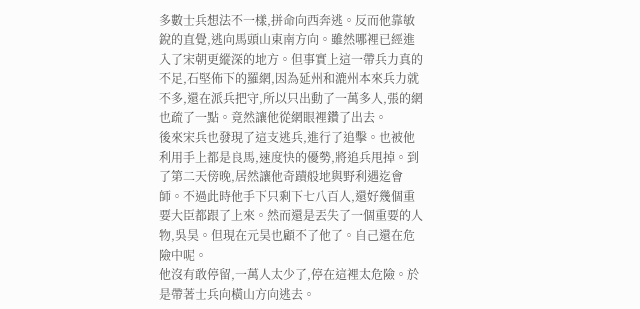多數士兵想法不一樣,拼命向西奔逃。反而他靠敏銳的直覺,逃向馬頭山東南方向。雖然哪裡已經進入了宋朝更縱深的地方。但事實上這一帶兵力真的不足,石堅佈下的羅網,因為延州和漉州本來兵力就不多,還在派兵把守,所以只出動了一萬多人,張的網也疏了一點。竟然讓他從網眼裡鑽了出去。
後來宋兵也發現了這支逃兵,進行了追擊。也被他利用手上都是良馬,速度快的優勢,將追兵甩掉。到了第二天傍晚,居然讓他奇蹟般地與野利遇迄會師。不過此時他手下只剩下七八百人,還好幾個重要大臣都跟了上來。然而還是丟失了一個重要的人物,吳昊。但現在元昊也顧不了他了。自己還在危險中呢。
他沒有敢停留,一萬人太少了,停在這裡太危險。於是帶著士兵向橫山方向逃去。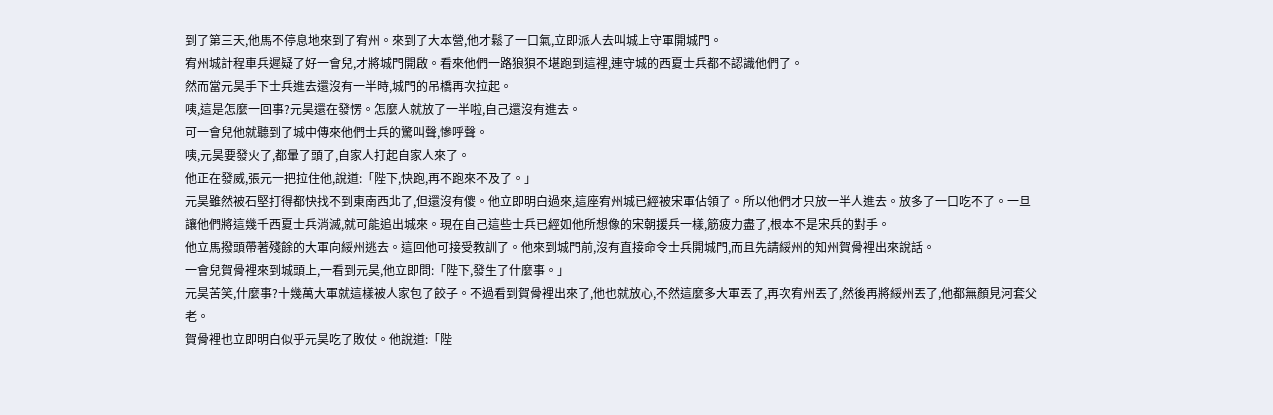到了第三天,他馬不停息地來到了宥州。來到了大本營,他才鬆了一口氣,立即派人去叫城上守軍開城門。
宥州城計程車兵遲疑了好一會兒,才將城門開啟。看來他們一路狼狽不堪跑到這裡,連守城的西夏士兵都不認識他們了。
然而當元昊手下士兵進去還沒有一半時,城門的吊橋再次拉起。
咦,這是怎麼一回事?元昊還在發愣。怎麼人就放了一半啦,自己還沒有進去。
可一會兒他就聽到了城中傳來他們士兵的驚叫聲,慘呼聲。
咦,元昊要發火了,都暈了頭了,自家人打起自家人來了。
他正在發威,張元一把拉住他,說道:「陛下,快跑,再不跑來不及了。」
元昊雖然被石堅打得都快找不到東南西北了,但還沒有傻。他立即明白過來,這座宥州城已經被宋軍佔領了。所以他們才只放一半人進去。放多了一口吃不了。一旦讓他們將這幾千西夏士兵消滅,就可能追出城來。現在自己這些士兵已經如他所想像的宋朝援兵一樣,筋疲力盡了,根本不是宋兵的對手。
他立馬撥頭帶著殘餘的大軍向綏州逃去。這回他可接受教訓了。他來到城門前,沒有直接命令士兵開城門,而且先請綏州的知州賀骨裡出來說話。
一會兒賀骨裡來到城頭上,一看到元昊,他立即問:「陛下,發生了什麼事。」
元昊苦笑,什麼事?十幾萬大軍就這樣被人家包了餃子。不過看到賀骨裡出來了,他也就放心,不然這麼多大軍丟了,再次宥州丟了,然後再將綏州丟了,他都無顏見河套父老。
賀骨裡也立即明白似乎元昊吃了敗仗。他說道:「陛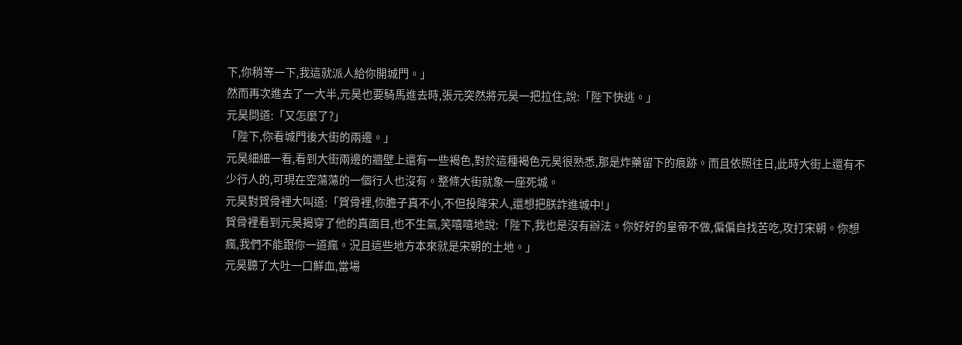下,你稍等一下,我這就派人給你開城門。」
然而再次進去了一大半,元昊也要騎馬進去時,張元突然將元昊一把拉住,說:「陛下快逃。」
元昊問道:「又怎麼了?」
「陛下,你看城門後大街的兩邊。」
元昊細細一看,看到大街兩邊的牆壁上還有一些褐色,對於這種褐色元昊很熟悉,那是炸藥留下的痕跡。而且依照往日,此時大街上還有不少行人的,可現在空蕩蕩的一個行人也沒有。整條大街就象一座死城。
元昊對賀骨裡大叫道:「賀骨裡,你膽子真不小,不但投降宋人,還想把朕詐進城中!」
賀骨裡看到元昊揭穿了他的真面目,也不生氣,笑嘻嘻地說:「陛下,我也是沒有辦法。你好好的皇帝不做,偏偏自找苦吃,攻打宋朝。你想瘋,我們不能跟你一道瘋。況且這些地方本來就是宋朝的土地。」
元昊聽了大吐一口鮮血,當場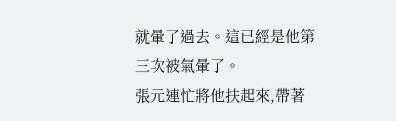就暈了過去。這已經是他第三次被氣暈了。
張元連忙將他扶起來,帶著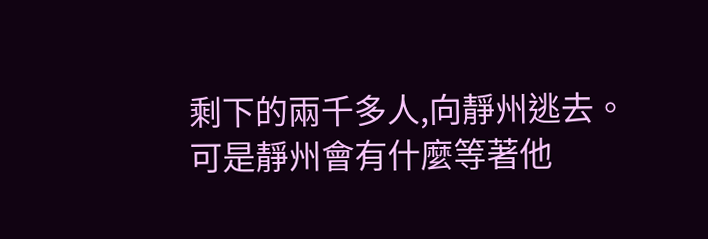剩下的兩千多人,向靜州逃去。
可是靜州會有什麼等著他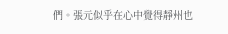們。張元似乎在心中覺得靜州也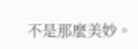不是那麼美妙。